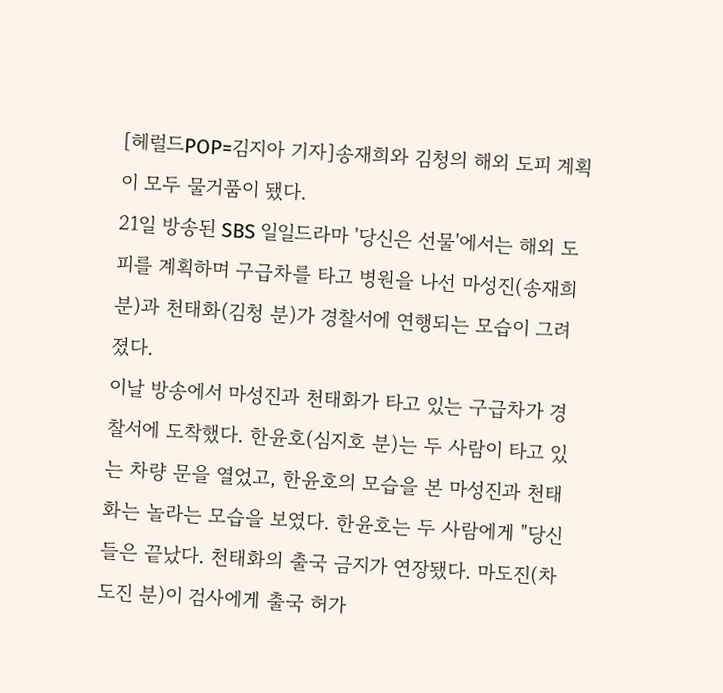[헤럴드POP=김지아 기자]송재희와 김청의 해외 도피 계획이 모두 물거품이 됐다.
21일 방송된 SBS 일일드라마 '당신은 선물'에서는 해외 도피를 계획하며 구급차를 타고 병원을 나선 마성진(송재희 분)과 천태화(김청 분)가 경찰서에 연행되는 모습이 그려졌다.
이날 방송에서 마성진과 천태화가 타고 있는 구급차가 경찰서에 도착했다. 한윤호(심지호 분)는 두 사람이 타고 있는 차량 문을 열었고, 한윤호의 모습을 본 마성진과 천태화는 놀라는 모습을 보였다. 한윤호는 두 사람에게 "당신들은 끝났다. 천태화의 출국 금지가 연장됐다. 마도진(차도진 분)이 검사에게 출국 허가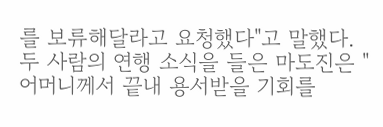를 보류해달라고 요청했다"고 말했다. 두 사람의 연행 소식을 들은 마도진은 "어머니께서 끝내 용서받을 기회를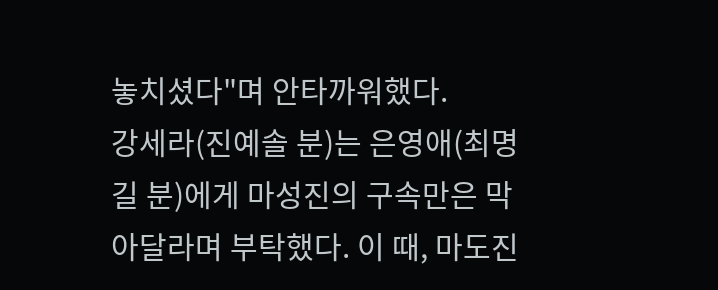놓치셨다"며 안타까워했다.
강세라(진예솔 분)는 은영애(최명길 분)에게 마성진의 구속만은 막아달라며 부탁했다. 이 때, 마도진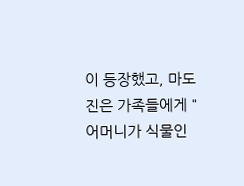이 등장했고, 마도진은 가족들에게 "어머니가 식물인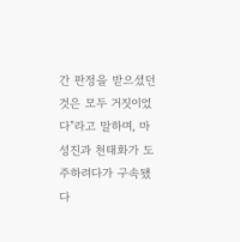간 판정을 받으셨던 것은 모두 거짓이었다"라고 말하며, 마성진과 천태화가 도주하려다가 구속됐다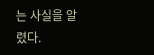는 사실을 알렸다.